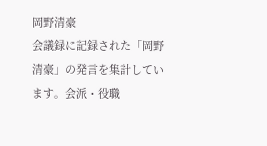岡野清豪
会議録に記録された「岡野清豪」の発言を集計しています。会派・役職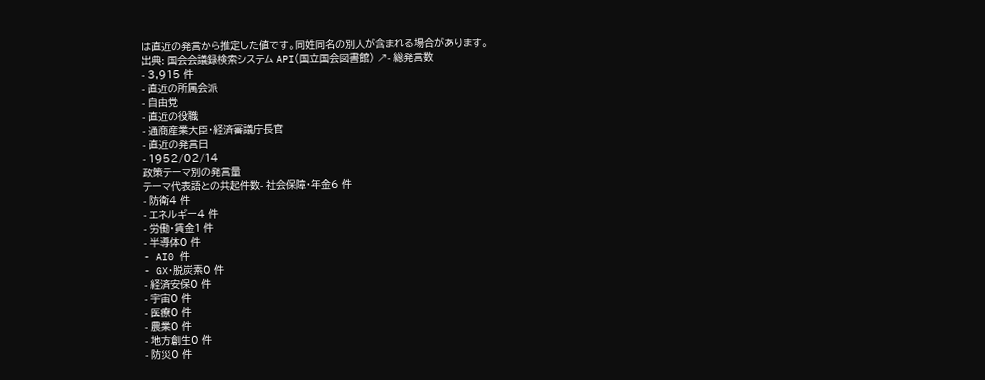は直近の発言から推定した値です。同姓同名の別人が含まれる場合があります。
出典: 国会会議録検索システム API(国立国会図書館) ↗- 総発言数
- 3,915 件
- 直近の所属会派
- 自由党
- 直近の役職
- 通商産業大臣・経済審議庁長官
- 直近の発言日
- 1952/02/14
政策テーマ別の発言量
テーマ代表語との共起件数- 社会保障・年金6 件
- 防衛4 件
- エネルギー4 件
- 労働・賃金1 件
- 半導体0 件
- AI0 件
- GX・脱炭素0 件
- 経済安保0 件
- 宇宙0 件
- 医療0 件
- 農業0 件
- 地方創生0 件
- 防災0 件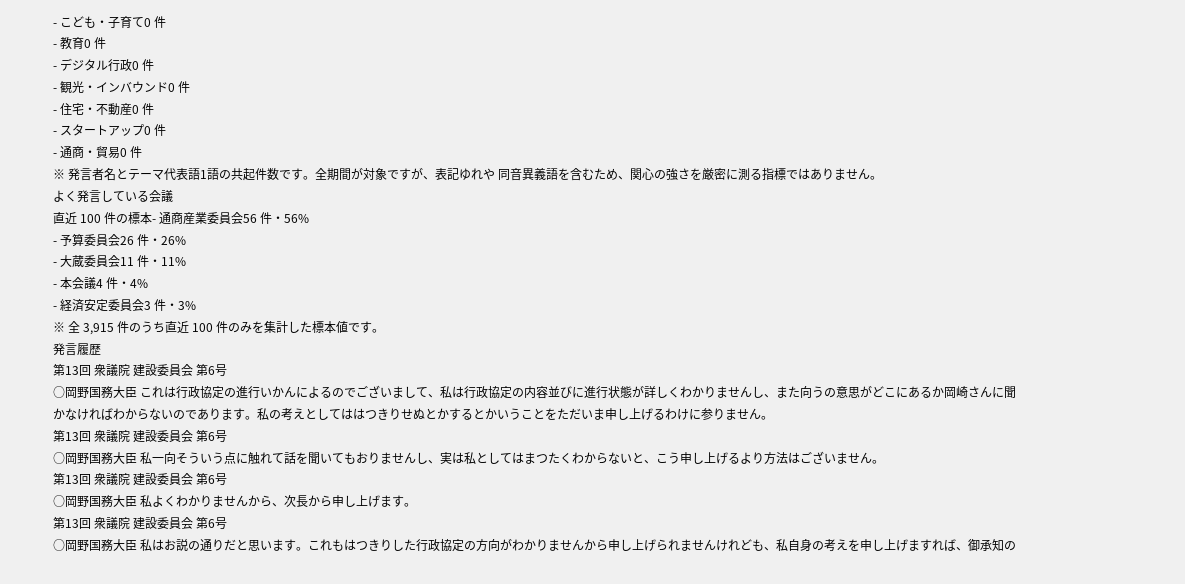- こども・子育て0 件
- 教育0 件
- デジタル行政0 件
- 観光・インバウンド0 件
- 住宅・不動産0 件
- スタートアップ0 件
- 通商・貿易0 件
※ 発言者名とテーマ代表語1語の共起件数です。全期間が対象ですが、表記ゆれや 同音異義語を含むため、関心の強さを厳密に測る指標ではありません。
よく発言している会議
直近 100 件の標本- 通商産業委員会56 件・56%
- 予算委員会26 件・26%
- 大蔵委員会11 件・11%
- 本会議4 件・4%
- 経済安定委員会3 件・3%
※ 全 3,915 件のうち直近 100 件のみを集計した標本値です。
発言履歴
第13回 衆議院 建設委員会 第6号
○岡野国務大臣 これは行政協定の進行いかんによるのでございまして、私は行政協定の内容並びに進行状態が詳しくわかりませんし、また向うの意思がどこにあるか岡崎さんに聞かなければわからないのであります。私の考えとしてははつきりせぬとかするとかいうことをただいま申し上げるわけに参りません。
第13回 衆議院 建設委員会 第6号
○岡野国務大臣 私一向そういう点に触れて話を聞いてもおりませんし、実は私としてはまつたくわからないと、こう申し上げるより方法はございません。
第13回 衆議院 建設委員会 第6号
○岡野国務大臣 私よくわかりませんから、次長から申し上げます。
第13回 衆議院 建設委員会 第6号
○岡野国務大臣 私はお説の通りだと思います。これもはつきりした行政協定の方向がわかりませんから申し上げられませんけれども、私自身の考えを申し上げますれば、御承知の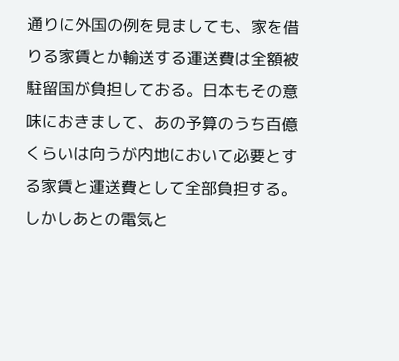通りに外国の例を見ましても、家を借りる家賃とか輸送する運送費は全額被駐留国が負担しておる。日本もその意味におきまして、あの予算のうち百億くらいは向うが内地において必要とする家賃と運送費として全部負担する。しかしあとの電気と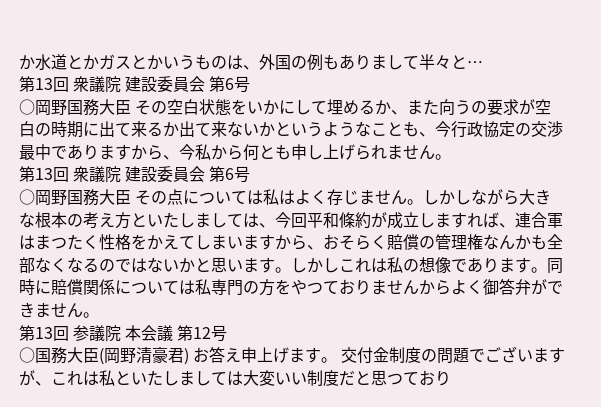か水道とかガスとかいうものは、外国の例もありまして半々と…
第13回 衆議院 建設委員会 第6号
○岡野国務大臣 その空白状態をいかにして埋めるか、また向うの要求が空白の時期に出て来るか出て来ないかというようなことも、今行政協定の交渉最中でありますから、今私から何とも申し上げられません。
第13回 衆議院 建設委員会 第6号
○岡野国務大臣 その点については私はよく存じません。しかしながら大きな根本の考え方といたしましては、今回平和條約が成立しますれば、連合軍はまつたく性格をかえてしまいますから、おそらく賠償の管理権なんかも全部なくなるのではないかと思います。しかしこれは私の想像であります。同時に賠償関係については私専門の方をやつておりませんからよく御答弁ができません。
第13回 参議院 本会議 第12号
○国務大臣(岡野清豪君) お答え申上げます。 交付金制度の問題でございますが、これは私といたしましては大変いい制度だと思つており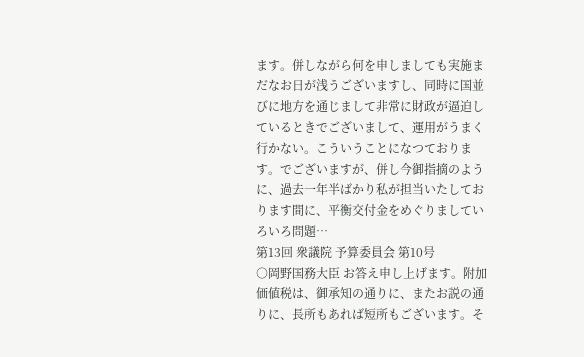ます。併しながら何を申しましても実施まだなお日が浅うございますし、同時に国並びに地方を通じまして非常に財政が逼迫しているときでございまして、運用がうまく行かない。こういうことになつております。でございますが、併し今御指摘のように、過去一年半ばかり私が担当いたしております間に、平衡交付金をめぐりましていろいろ問題…
第13回 衆議院 予算委員会 第10号
○岡野国務大臣 お答え申し上げます。附加価値税は、御承知の通りに、またお説の通りに、長所もあれば短所もございます。そ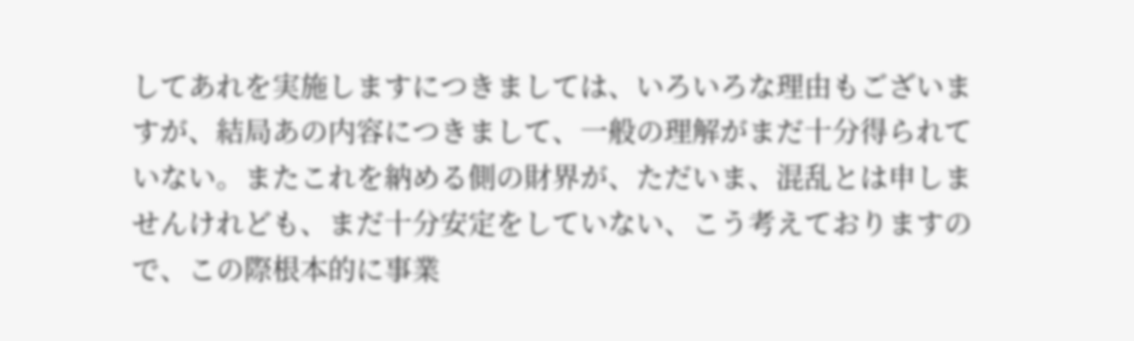してあれを実施しますにつきましては、いろいろな理由もございますが、結局あの内容につきまして、一般の理解がまだ十分得られていない。またこれを納める側の財界が、ただいま、混乱とは申しませんけれども、まだ十分安定をしていない、こう考えておりますので、この際根本的に事業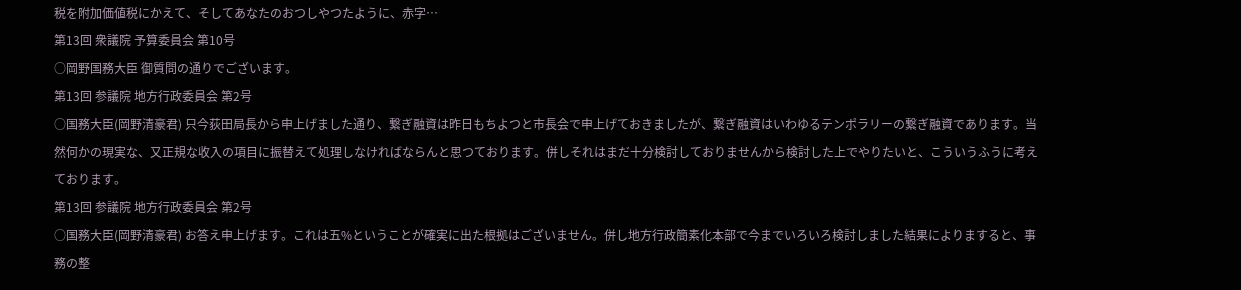税を附加価値税にかえて、そしてあなたのおつしやつたように、赤字…
第13回 衆議院 予算委員会 第10号
○岡野国務大臣 御質問の通りでございます。
第13回 参議院 地方行政委員会 第2号
○国務大臣(岡野清豪君) 只今荻田局長から申上げました通り、繋ぎ融資は昨日もちよつと市長会で申上げておきましたが、繋ぎ融資はいわゆるテンポラリーの繋ぎ融資であります。当然何かの現実な、又正規な收入の項目に振替えて処理しなければならんと思つております。併しそれはまだ十分検討しておりませんから検討した上でやりたいと、こういうふうに考えております。
第13回 参議院 地方行政委員会 第2号
○国務大臣(岡野清豪君) お答え申上げます。これは五%ということが確実に出た根拠はございません。併し地方行政簡素化本部で今までいろいろ検討しました結果によりますると、事務の整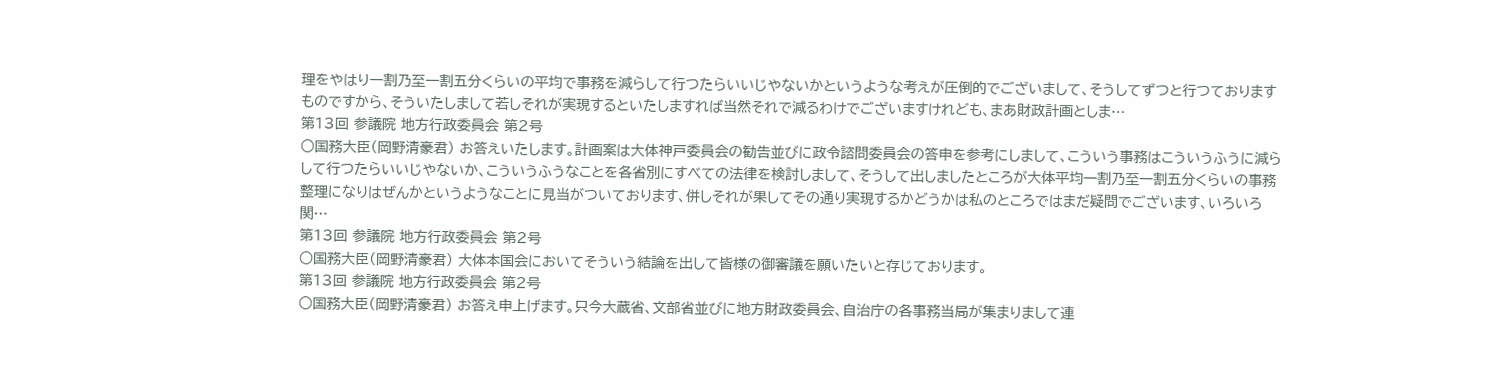理をやはり一割乃至一割五分くらいの平均で事務を減らして行つたらいいじやないかというような考えが圧倒的でございまして、そうしてずつと行つておりますものですから、そういたしまして若しそれが実現するといたしますれば当然それで減るわけでございますけれども、まあ財政計画としま…
第13回 参議院 地方行政委員会 第2号
○国務大臣(岡野清豪君) お答えいたします。計画案は大体神戸委員会の勧告並びに政令諮問委員会の答申を参考にしまして、こういう事務はこういうふうに減らして行つたらいいじやないか、こういうふうなことを各省別にすべての法律を検討しまして、そうして出しましたところが大体平均一割乃至一割五分くらいの事務整理になりはぜんかというようなことに見当がついております、併しそれが果してその通り実現するかどうかは私のところではまだ疑問でございます、いろいろ関…
第13回 参議院 地方行政委員会 第2号
○国務大臣(岡野清豪君) 大体本国会においてそういう結論を出して皆様の御審議を願いたいと存じております。
第13回 参議院 地方行政委員会 第2号
○国務大臣(岡野清豪君) お答え申上げます。只今大蔵省、文部省並びに地方財政委員会、自治庁の各事務当局が集まりまして連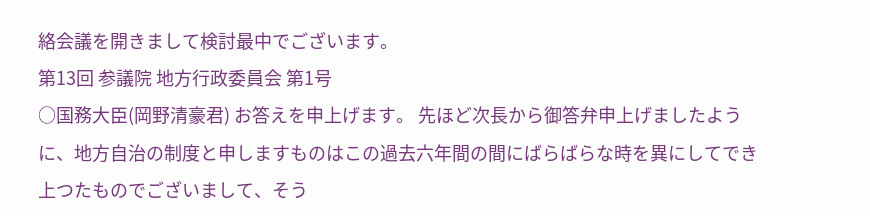絡会議を開きまして検討最中でございます。
第13回 参議院 地方行政委員会 第1号
○国務大臣(岡野清豪君) お答えを申上げます。 先ほど次長から御答弁申上げましたように、地方自治の制度と申しますものはこの過去六年間の間にばらばらな時を異にしてでき上つたものでございまして、そう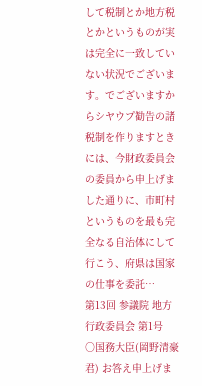して税制とか地方税とかというものが実は完全に一致していない状況でございます。でございますからシヤウプ勧告の諸税制を作りますときには、今財政委員会の委員から申上げました通りに、市町村というものを最も完全なる自治体にして行こう、府県は国家の仕事を委託…
第13回 参議院 地方行政委員会 第1号
○国務大臣(岡野清豪君) お答え申上げま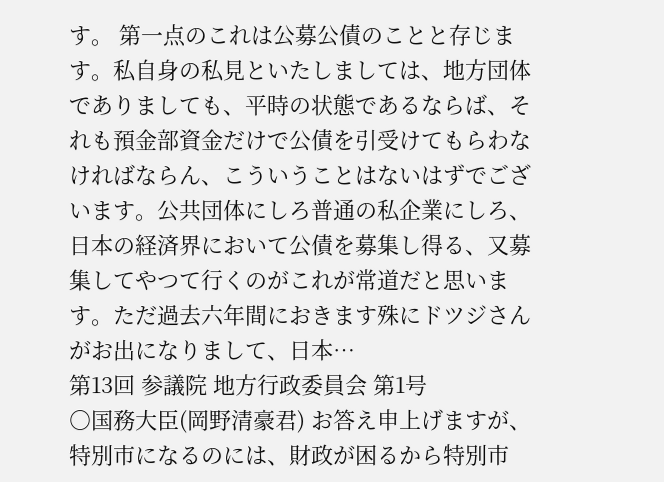す。 第一点のこれは公募公債のことと存じます。私自身の私見といたしましては、地方団体でありましても、平時の状態であるならば、それも預金部資金だけで公債を引受けてもらわなければならん、こういうことはないはずでございます。公共団体にしろ普通の私企業にしろ、日本の経済界において公債を募集し得る、又募集してやつて行くのがこれが常道だと思います。ただ過去六年間におきます殊にドツジさんがお出になりまして、日本…
第13回 参議院 地方行政委員会 第1号
○国務大臣(岡野清豪君) お答え申上げますが、特別市になるのには、財政が困るから特別市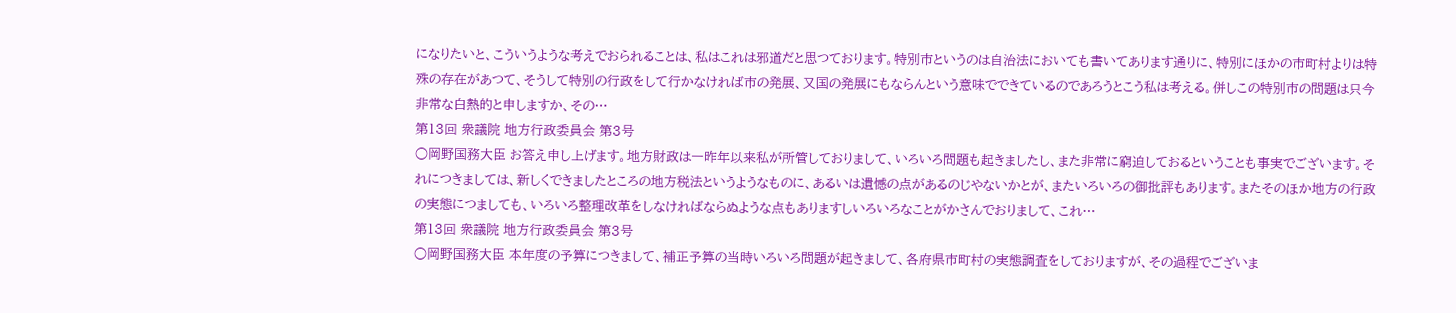になりたいと、こういうような考えでおられることは、私はこれは邪道だと思つております。特別市というのは自治法においても書いてあります通りに、特別にほかの市町村よりは特殊の存在があつて、そうして特別の行政をして行かなければ市の発展、又国の発展にもならんという意味でできているのであろうとこう私は考える。併しこの特別市の問題は只今非常な白熱的と申しますか、その…
第13回 衆議院 地方行政委員会 第3号
○岡野国務大臣 お答え申し上げます。地方財政は一昨年以来私が所管しておりまして、いろいろ問題も起きましたし、また非常に窮迫しておるということも事実でございます。それにつきましては、新しくできましたところの地方税法というようなものに、あるいは遺憾の点があるのじやないかとが、またいろいろの御批評もあります。またそのほか地方の行政の実態につましても、いろいろ整理改革をしなければならぬような点もありますしいろいろなことがかさんでおりまして、これ…
第13回 衆議院 地方行政委員会 第3号
○岡野国務大臣 本年度の予算につきまして、補正予算の当時いろいろ問題が起きまして、各府県市町村の実態調査をしておりますが、その過程でございま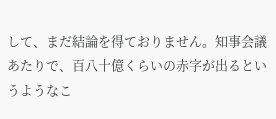して、まだ結論を得ておりません。知事会議あたりで、百八十億くらいの赤字が出るというようなこ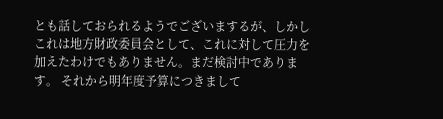とも話しておられるようでございまするが、しかしこれは地方財政委員会として、これに対して圧力を加えたわけでもありません。まだ検討中であります。 それから明年度予算につきまして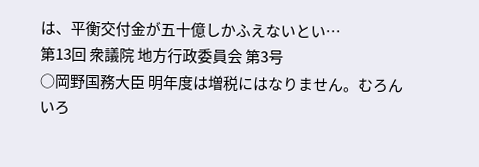は、平衡交付金が五十億しかふえないとい…
第13回 衆議院 地方行政委員会 第3号
○岡野国務大臣 明年度は増税にはなりません。むろんいろ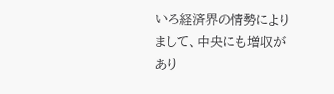いろ経済界の情勢によりまして、中央にも増収があり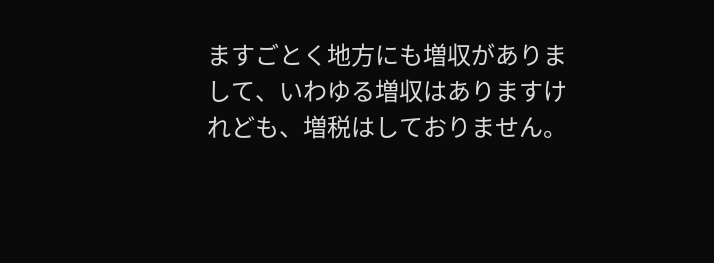ますごとく地方にも増収がありまして、いわゆる増収はありますけれども、増税はしておりません。